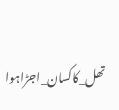تھل_کاکسان_اجڑاہوا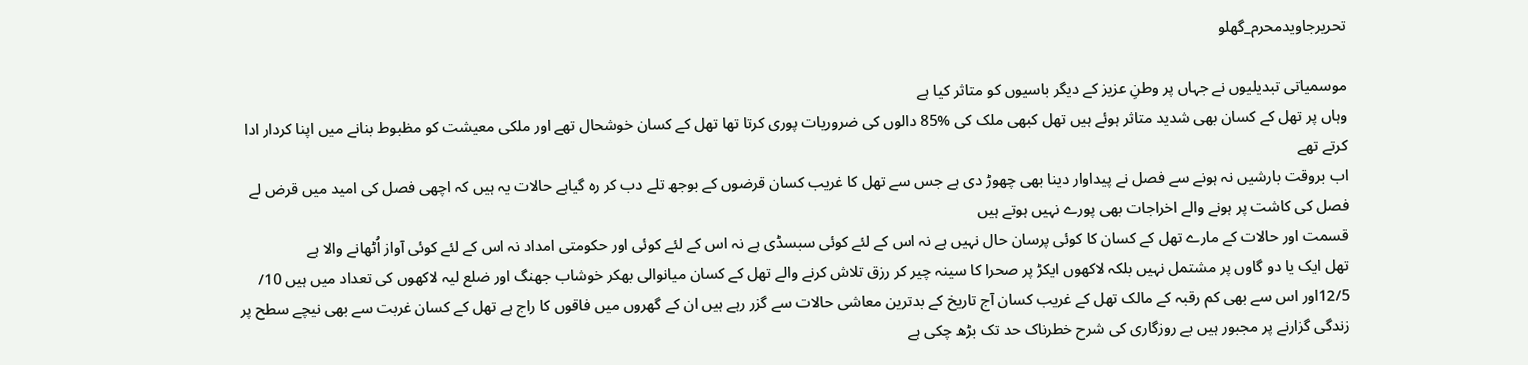تحریرجاویدمحرم_گھلو

موسمیاتی تبدیلیوں نے جہاں پر وطنِ عزیز کے دیگر باسیوں کو متاثر کیا ہے
وہاں پر تھل کے کسان بھی شدید متاثر ہوئے ہیں تھل کبھی ملک کی %85 دالوں کی ضروریات پوری کرتا تھا تھل کے کسان خوشحال تھے اور ملکی معیشت کو مظبوط بنانے میں اپنا کردار ادا کرتے تھے
اب بروقت بارشیں نہ ہونے سے فصل نے پیداوار دینا بھی چھوڑ دی ہے جس سے تھل کا غریب کسان قرضوں کے بوجھ تلے دب کر رہ گیاہے حالات یہ ہیں کہ اچھی فصل کی امید میں قرض لے فصل کی کاشت پر ہونے والے اخراجات بھی پورے نہیں ہوتے ہیں
قسمت اور حالات کے مارے تھل کے کسان کا کوئی پرسان حال نہیں ہے نہ اس کے لئے کوئی سبسڈی ہے نہ اس کے لئے کوئی اور حکومتی امداد نہ اس کے لئے کوئی آواز اُٹھانے والا ہے
تھل ایک یا دو گاوں پر مشتمل نہیں بلکہ لاکھوں ایکڑ پر صحرا کا سینہ چیر کر رزق تلاش کرنے والے تھل کے کسان میانوالی بھکر خوشاب جھنگ اور ضلع لیہ لاکھوں کی تعداد میں ہیں 10/ 12/5اور اس سے بھی کم رقبہ کے مالک تھل کے غریب کسان آج تاریخ کے بدترین معاشی حالات سے گزر رہے ہیں ان کے گھروں میں فاقوں کا راج ہے تھل کے کسان غربت سے بھی نیچے سطح پر زندگی گزارنے پر مجبور ہیں بے روزگاری کی شرح خطرناک حد تک بڑھ چکی ہے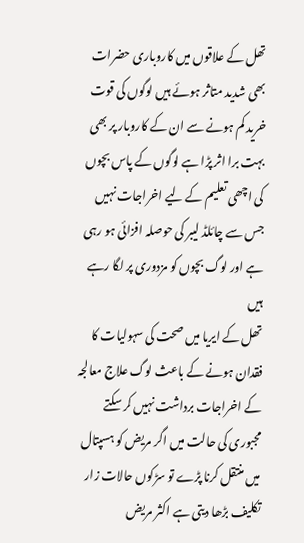تھل کے علاقوں میں کاروباری حضرات بھی شدید متاثر ہوئے ہیں لوگوں کی قوت خرید کم ہونے سے ان کے کاروبار پر بھی بہت برا اثر پڑا ہے لوگوں کے پاس بچوں کی اچھی تعلیم کے لیے اخراجات نہیں جس سے چائلڈ لیبر کی حوصلہ افزائی ہو رہی ہے اور لوگ بچوں کو مزدوری پر لگا رہے ہیں
تھل کے ایریا میں صحت کی سہولیات کا فقدان ہونے کے باعث لوگ علاج معالجہ کے اخراجات برداشت نہیں کر سکتے مجبوری کی حالت میں اگر مریض کو ہسپتال میں منتقل کرنا پڑے تو سڑکوں حالات زار تکلیف بڑھا دیتی ہے اکثر مریض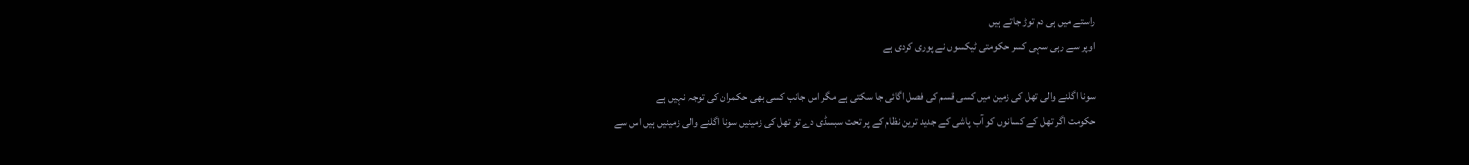راستے میں ہی دم توڑ جاتے ہیں
اوپر سے رہی سہی کسر حکومتی ٹیکسوں نے پوری کردی ہے

سونا اگلنے والی تھل کی زمین میں کسی قسم کی فصل اگائی جا سکتی ہے مگر اس جانب کسی بھی حکمران کی توجہ نہیں ہے
حکومت اگر تھل کے کسانوں کو آب پاشی کے جدید ترین نظام کے پر تحت سبسڈی دے تو تھل کی زمینیں سونا اگلنے والی زمینیں ہیں اس سے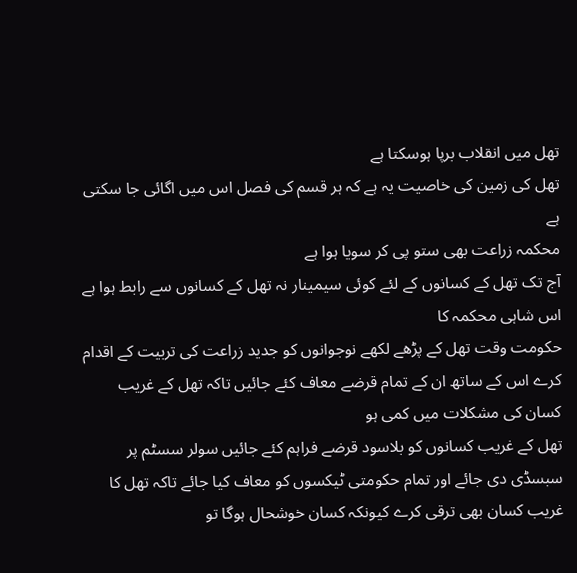تھل میں انقلاب برپا ہوسکتا ہے
تھل کی زمین کی خاصیت یہ ہے کہ ہر قسم کی فصل اس میں اگائی جا سکتی ہے
محکمہ زراعت بھی ستو پی کر سویا ہوا ہے
آج تک تھل کے کسانوں کے لئے کوئی سیمینار نہ تھل کے کسانوں سے رابط ہوا ہے اس شاہی محکمہ کا
حکومت وقت تھل کے پڑھے لکھے نوجوانوں کو جدید زراعت کی تربیت کے اقدام کرے اس کے ساتھ ان کے تمام قرضے معاف کئے جائیں تاکہ تھل کے غریب کسان کی مشکلات میں کمی ہو
تھل کے غریب کسانوں کو بلاسود قرضے فراہم کئے جائیں سولر سسٹم پر سبسڈی دی جائے اور تمام حکومتی ٹیکسوں کو معاف کیا جائے تاکہ تھل کا غریب کسان بھی ترقی کرے کیونکہ کسان خوشحال ہوگا تو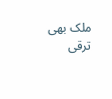ملک بھی ترقی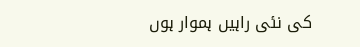کی نئی راہیں ہموار ہوں